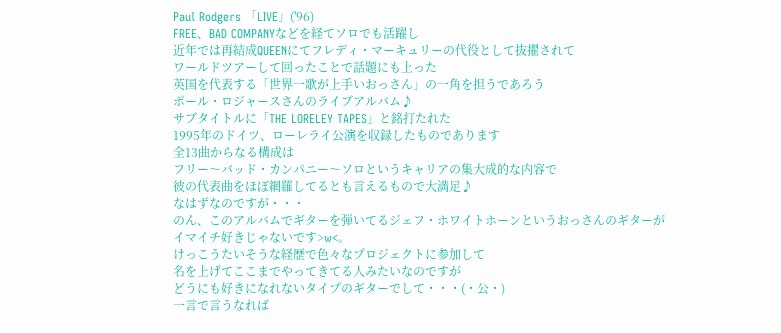Paul Rodgers 「LIVE」('96)
FREE、BAD COMPANYなどを経てソロでも活躍し
近年では再結成QUEENにてフレディ・マーキュリーの代役として抜擢されて
ワールドツアーして回ったことで話題にも上った
英国を代表する「世界一歌が上手いおっさん」の一角を担うであろう
ポール・ロジャースさんのライブアルバム♪
サブタイトルに「THE LORELEY TAPES」と銘打たれた
1995年のドイツ、ローレライ公演を収録したものであります
全13曲からなる構成は
フリー〜バッド・カンパニー〜ソロというキャリアの集大成的な内容で
彼の代表曲をほぼ網羅してるとも言えるもので大満足♪
なはずなのですが・・・
のん、このアルバムでギターを弾いてるジェフ・ホワイトホーンというおっさんのギターが
イマイチ好きじゃないです>w<。
けっこうたいそうな経歴で色々なプロジェクトに参加して
名を上げてここまでやってきてる人みたいなのですが
どうにも好きになれないタイプのギターでして・・・(・公・)
一言で言うなれば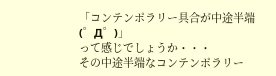「コンテンポラリー具合が中途半端(゜Д゜)」
って感じでしょうか・・・
その中途半端なコンテンポラリー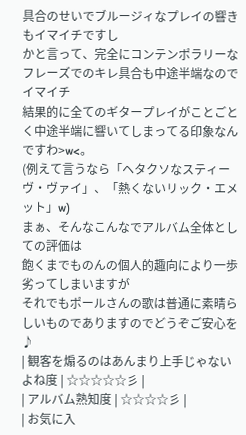具合のせいでブルージィなプレイの響きもイマイチですし
かと言って、完全にコンテンポラリーなフレーズでのキレ具合も中途半端なのでイマイチ
結果的に全てのギタープレイがことごとく中途半端に響いてしまってる印象なんですわ>w<。
(例えて言うなら「ヘタクソなスティーヴ・ヴァイ」、「熱くないリック・エメット」w)
まぁ、そんなこんなでアルバム全体としての評価は
飽くまでものんの個人的趣向により一歩劣ってしまいますが
それでもポールさんの歌は普通に素晴らしいものでありますのでどうぞご安心を♪
| 観客を煽るのはあんまり上手じゃないよね度 | ☆☆☆☆☆彡 |
| アルバム熟知度 | ☆☆☆☆彡 |
| お気に入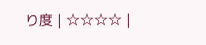り度 | ☆☆☆☆ |